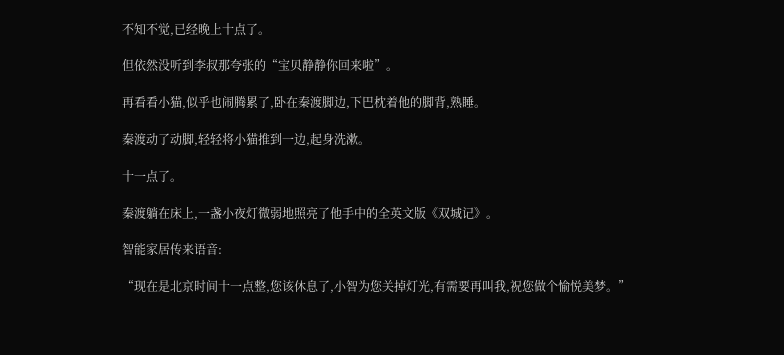不知不觉,已经晚上十点了。

但依然没听到李叔那夸张的“宝贝静静你回来啦”。

再看看小猫,似乎也闹腾累了,卧在秦渡脚边,下巴枕着他的脚背,熟睡。

秦渡动了动脚,轻轻将小猫推到一边,起身洗漱。

十一点了。

秦渡躺在床上,一盏小夜灯微弱地照亮了他手中的全英文版《双城记》。

智能家居传来语音:

“现在是北京时间十一点整,您该休息了,小智为您关掉灯光,有需要再叫我,祝您做个愉悦美梦。”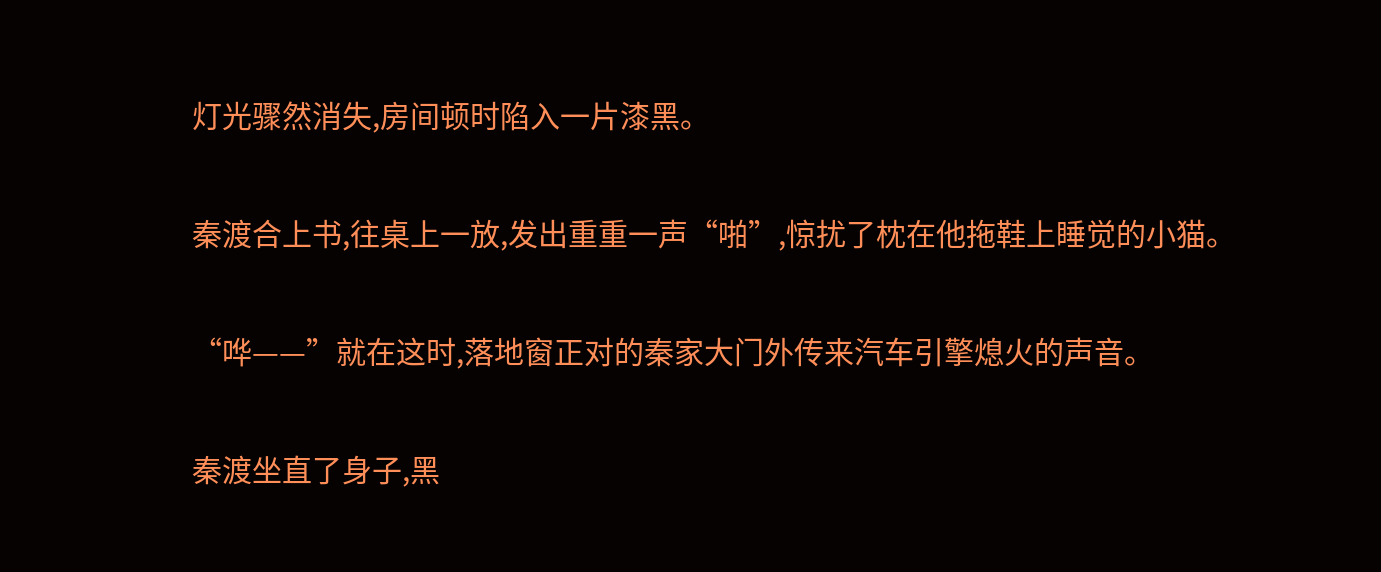灯光骤然消失,房间顿时陷入一片漆黑。

秦渡合上书,往桌上一放,发出重重一声“啪”,惊扰了枕在他拖鞋上睡觉的小猫。

“哗——”就在这时,落地窗正对的秦家大门外传来汽车引擎熄火的声音。

秦渡坐直了身子,黑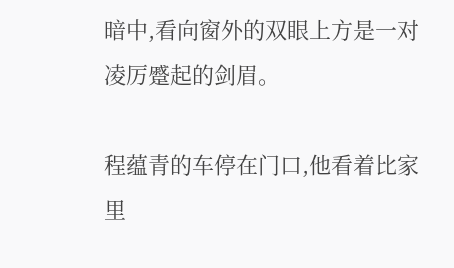暗中,看向窗外的双眼上方是一对凌厉蹙起的剑眉。

程蕴青的车停在门口,他看着比家里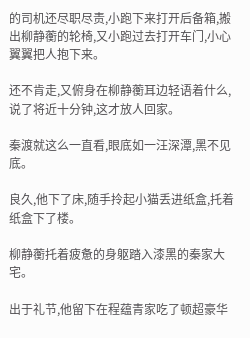的司机还尽职尽责,小跑下来打开后备箱,搬出柳静蘅的轮椅,又小跑过去打开车门,小心翼翼把人抱下来。

还不肯走,又俯身在柳静蘅耳边轻语着什么,说了将近十分钟,这才放人回家。

秦渡就这么一直看,眼底如一汪深潭,黑不见底。

良久,他下了床,随手拎起小猫丢进纸盒,托着纸盒下了楼。

柳静蘅托着疲惫的身躯踏入漆黑的秦家大宅。

出于礼节,他留下在程蕴青家吃了顿超豪华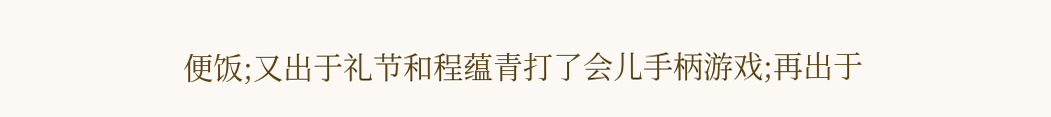便饭;又出于礼节和程蕴青打了会儿手柄游戏;再出于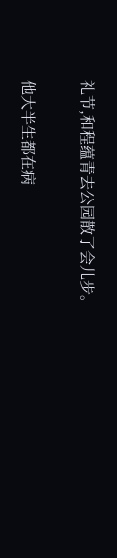礼节,和程蕴青去公园散了会儿步。

他大半生都在病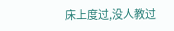床上度过,没人教过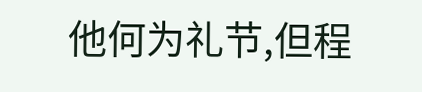他何为礼节,但程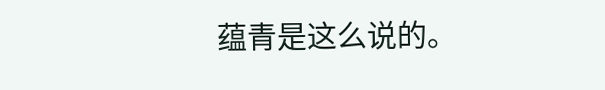蕴青是这么说的。